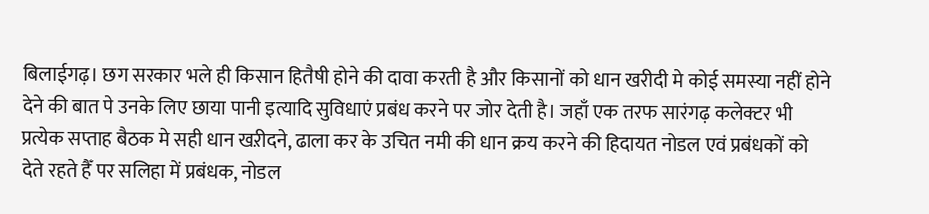बिलाईगढ़। छग सरकार भले ही किसान हितैषी होने की दावा करती है और किसानों को धान खरीदी मे कोई समस्या नहीं होने देने की बात पे उनके लिए छाया पानी इत्यादि सुविधाएं प्रबंध करने पर जोर देती है। जहाँ एक तरफ सारंगढ़ कलेक्टर भी प्रत्येक सप्ताह बैठक मे सही धान खऱीदने, ढाला कर के उचित नमी की धान क्रय करने की हिदायत नोडल एवं प्रबंधकों को देते रहते हैँ पर सलिहा में प्रबंधक, नोडल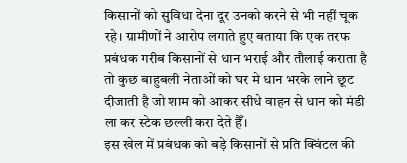किसानों को सुविधा देना दूर उनको करने से भी नहीं चूक रहे। ग्रामीणों ने आरोप लगाते हुए बताया कि एक तरफ प्रबंधक गरीब किसानों से धान भराई और तौलाई कराता है तो कुछ बाहुबली नेताओं को घर मे धान भरके लाने छूट दीजाती है जो शाम को आकर सीधे वाहन से धान को मंडी ला कर स्टेक छल्ली करा देते हैँ।
इस खेल में प्रबंधक को बड़े किसानों से प्रति क्विंटल की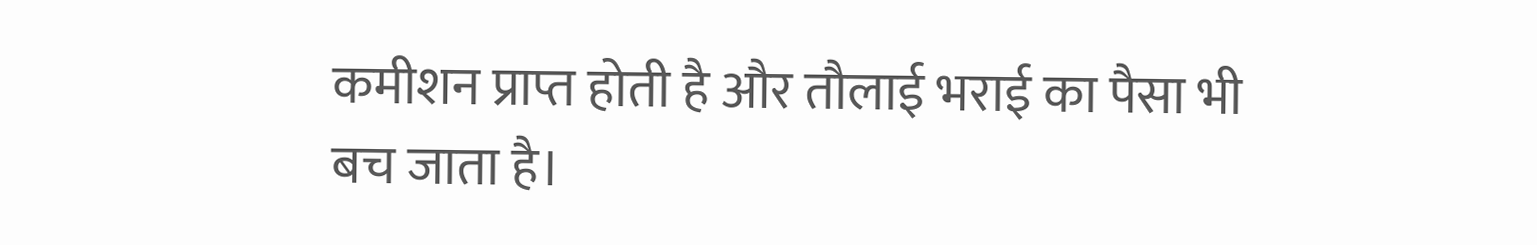कमीशन प्राप्त होती है और तौलाई भराई का पैसा भी बच जाता है।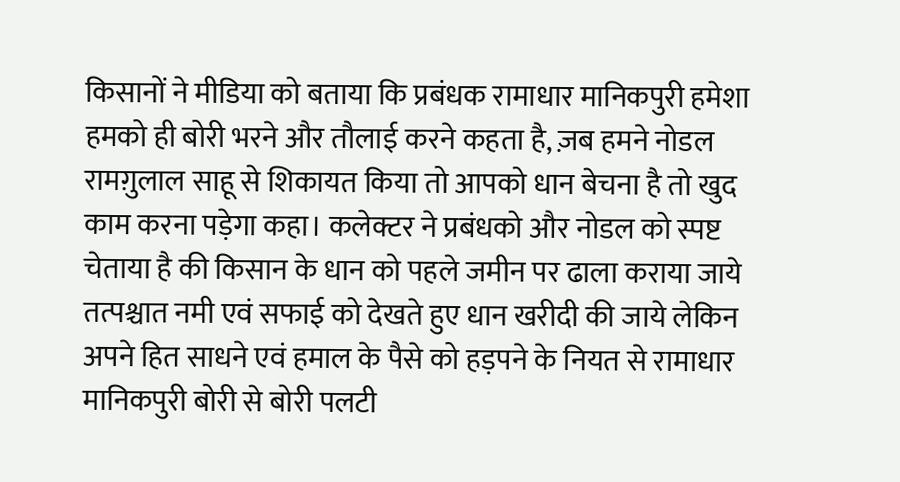किसानों ने मीडिया को बताया कि प्रबंधक रामाधार मानिकपुरी हमेशा हमको ही बोरी भरने और तौलाई करने कहता है, ज़ब हमने नोडल रामग़ुलाल साहू से शिकायत किया तो आपको धान बेचना है तो खुद काम करना पड़ेगा कहा। कलेक्टर ने प्रबंधको और नोडल को स्पष्ट चेताया है की किसान के धान को पहले जमीन पर ढाला कराया जाये तत्पश्चात नमी एवं सफाई को देखते हुए धान खरीदी की जाये लेकिन अपने हित साधने एवं हमाल के पैसे को हड़पने के नियत से रामाधार मानिकपुरी बोरी से बोरी पलटी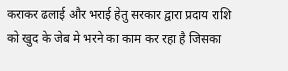कराकर ढलाई और भराई हेतु सरकार द्वारा प्रदाय राशि को खुद के जेब मे भरने का काम कर रहा है जिसका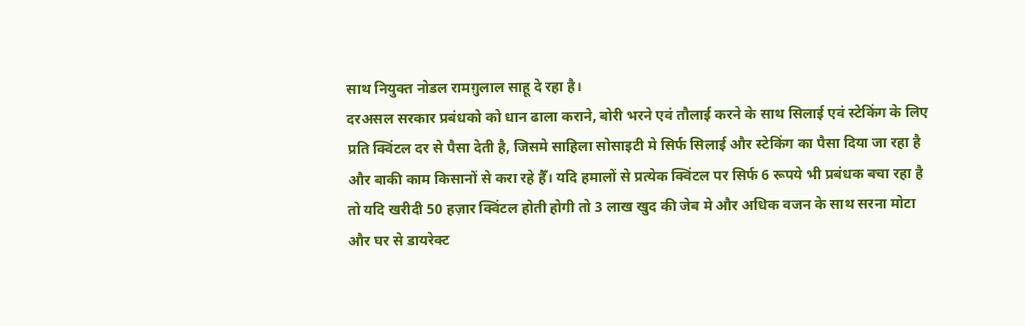साथ नियुक्त नोडल रामग़ुलाल साहू दे रहा है।
दरअसल सरकार प्रबंधको को धान ढाला कराने, बोरी भरने एवं तौलाई करने के साथ सिलाई एवं स्टेकिंग के लिए प्रति क्विंटल दर से पैसा देती है, जिसमे साहिला सोसाइटी मे सिर्फ सिलाई और स्टेकिंग का पैसा दिया जा रहा है और बाकी काम किसानों से करा रहे हैँ। यदि हमालों से प्रत्येक क्विंटल पर सिर्फ 6 रूपये भी प्रबंधक बचा रहा है तो यदि खरीदी 50 हज़ार क्विंटल होती होगी तो 3 लाख खुद की जेब मे और अधिक वजन के साथ सरना मोटा और घर से डायरेक्ट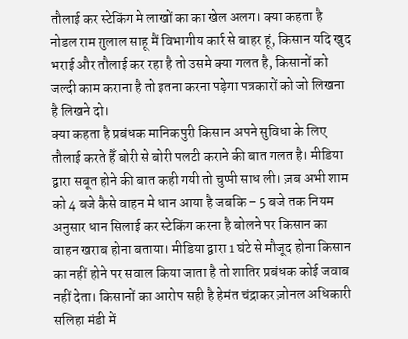तौलाई कर स्टेकिंग मे लाखों का का खेल अलग। क्या कहता है नोडल राम ग़ुलाल साहू मैं विभागीय कार्र से बाहर हूं, किसान यदि खुद भराई और तौलाई कर रहा है तो उसमे क्या गलत है, किसानों को जल्दी काम कराना है तो इतना करना पड़ेगा पत्रकारों को जो लिखना है लिखने दो।
क्या कहता है प्रबंधक मानिकपुरी किसान अपने सुविधा के लिए तौलाई करते हैँ बोरी से बोरी पलटी कराने की बात गलत है। मीडिया द्वारा सबूत होने की बात कही गयी तो चुप्पी साध ली। ज़ब अभी शाम को 4 बजे कैसे वाहन मे धान आया है जबकि – 5 बजे तक नियम अनुसार धान सिलाई कर स्टेकिंग करना है बोलने पर किसान का वाहन खराब होना बताया। मीडिया द्वारा 1 घंटे से मौजूद होना किसान का नहीं होने पर सवाल किया जाता है तो शातिर प्रबंधक कोई जवाब नहीं देता। किसानों का आरोप सही है हेमंत चंद्राकर ज़ोनल अधिकारी सलिहा मंडी में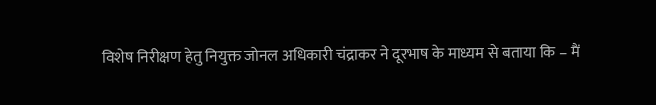विशेष निरीक्षण हेतु नियुक्त जोनल अधिकारी चंद्राकर ने दूरभाष के माध्यम से बताया कि – मैं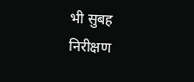भी सुबह निरीक्षण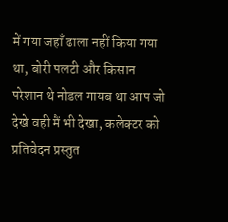में गया जहाँ ढाला नहीं किया गया था, बोरी पलटी और किसान परेशान थे नोडल गायब था आप जो देखे वही मैं भी देखा, कलेक्टर को प्रतिवेदन प्रस्तुत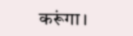करूंगा।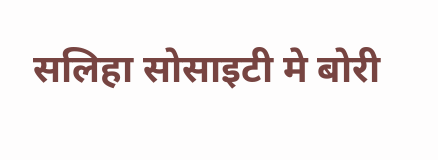सलिहा सोसाइटी मे बोरी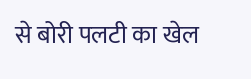से बोरी पलटी का खेल